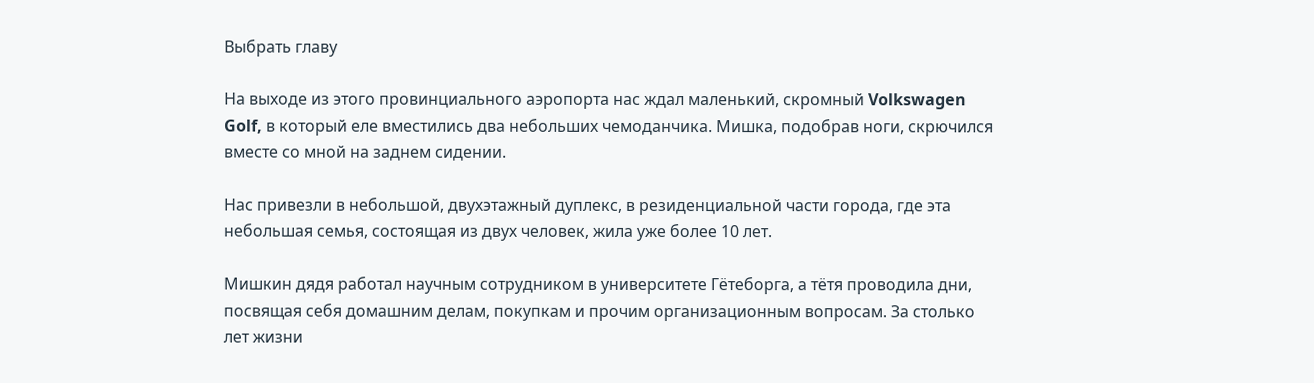Выбрать главу

На выходе из этого провинциального аэропорта нас ждал маленький, скромный Volkswagen Golf, в который еле вместились два небольших чемоданчика. Мишка, подобрав ноги, скрючился вместе со мной на заднем сидении.

Нас привезли в небольшой, двухэтажный дуплекс, в резиденциальной части города, где эта небольшая семья, состоящая из двух человек, жила уже более 10 лет.

Мишкин дядя работал научным сотрудником в университете Гётеборга, а тётя проводила дни, посвящая себя домашним делам, покупкам и прочим организационным вопросам. За столько лет жизни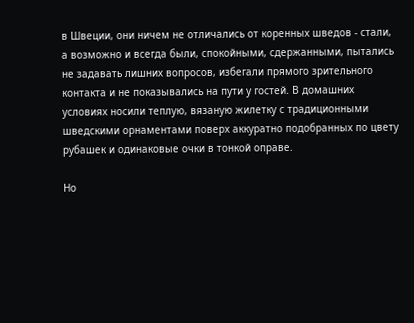в Швеции, они ничем не отличались от коренных шведов - стали, а возможно и всегда были, спокойными, сдержанными, пытались не задавать лишних вопросов, избегали прямого зрительного контакта и не показывались на пути у гостей. В домашних условиях носили теплую, вязаную жилетку с традиционными шведскими орнаментами поверх аккуратно подобранных по цвету рубашек и одинаковые очки в тонкой оправе.

Но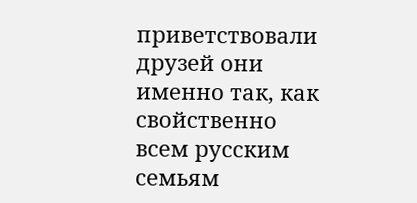приветствовали друзей они именно так, как свойственно всем русским семьям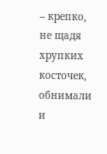– крепко, не щадя хрупких косточек, обнимали и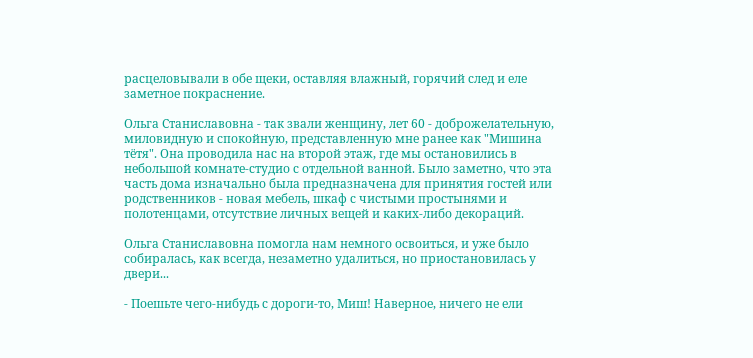расцеловывали в обе щеки, оставляя влажный, горячий след и еле заметное покраснение.

Ольга Станиславовна - так звали женщину, лет 60 - доброжелательную, миловидную и спокойную, представленную мне ранее как "Мишина тётя". Она проводила нас на второй этаж, где мы остановились в небольшой комнате-студио с отдельной ванной. Было заметно, что эта часть дома изначально была предназначена для принятия гостей или родственников - новая мебель, шкаф с чистыми простынями и полотенцами, отсутствие личных вещей и каких-либо декораций.

Ольга Станиславовна помогла нам немного освоиться, и уже было собиралась, как всегда, незаметно удалиться, но приостановилась у двери...

- Поешьте чего-нибудь с дороги-то, Миш! Наверное, ничего не ели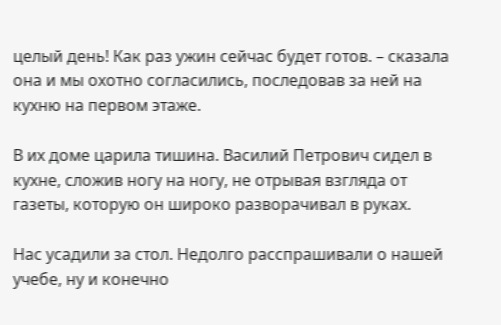целый день! Как раз ужин сейчас будет готов. – сказала она и мы охотно согласились, последовав за ней на кухню на первом этаже.

В их доме царила тишина. Василий Петрович сидел в кухне, сложив ногу на ногу, не отрывая взгляда от газеты, которую он широко разворачивал в руках.

Нас усадили за стол. Недолго расспрашивали о нашей учебе, ну и конечно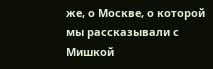же, о Москве, о которой мы рассказывали с Мишкой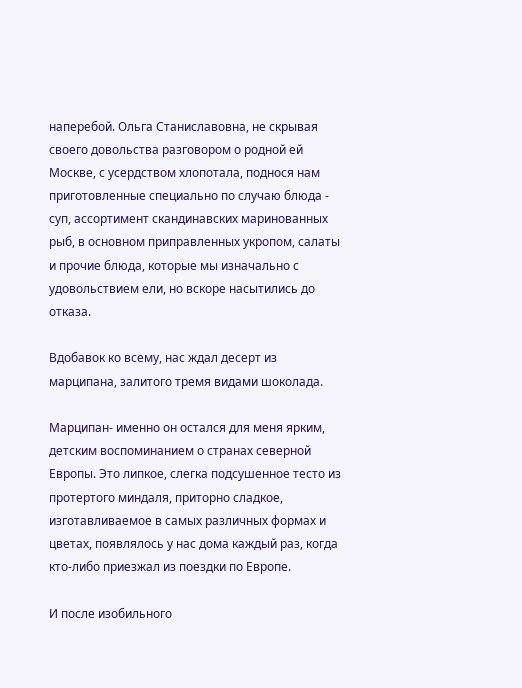наперебой. Ольга Станиславовна, не скрывая своего довольства разговором о родной ей Москве, с усердством хлопотала, поднося нам приготовленные специально по случаю блюда - суп, ассортимент скандинавских маринованных рыб, в основном приправленных укропом, салаты и прочие блюда, которые мы изначально с удовольствием ели, но вскоре насытились до отказа.

Вдобавок ко всему, нас ждал десерт из марципана, залитого тремя видами шоколада.

Марципан- именно он остался для меня ярким, детским воспоминанием о странах северной Европы. Это липкое, слегка подсушенное тесто из протертого миндаля, приторно сладкое, изготавливаемое в самых различных формах и цветах, появлялось у нас дома каждый раз, когда кто-либо приезжал из поездки по Европе.

И после изобильного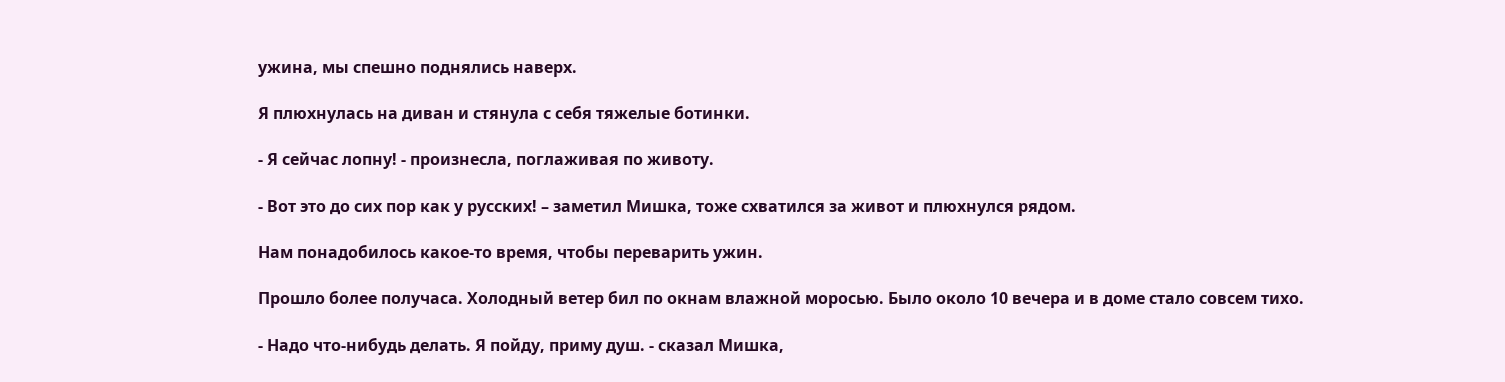ужина, мы спешно поднялись наверх.

Я плюхнулась на диван и стянула с себя тяжелые ботинки.

- Я сейчас лопну! - произнесла, поглаживая по животу.

- Вот это до сих пор как у русских! – заметил Мишка, тоже схватился за живот и плюхнулся рядом.

Нам понадобилось какое-то время, чтобы переварить ужин.

Прошло более получаса. Холодный ветер бил по окнам влажной моросью. Было около 10 вечера и в доме стало совсем тихо.

- Надо что-нибудь делать. Я пойду, приму душ. - сказал Мишка,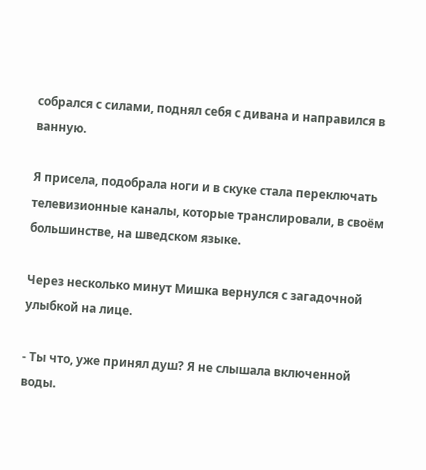собрался с силами, поднял себя с дивана и направился в ванную.

Я присела, подобрала ноги и в скуке стала переключать телевизионные каналы, которые транслировали, в своём большинстве, на шведском языке.

Через несколько минут Мишка вернулся с загадочной улыбкой на лице.

- Ты что, уже принял душ? Я не слышала включенной воды.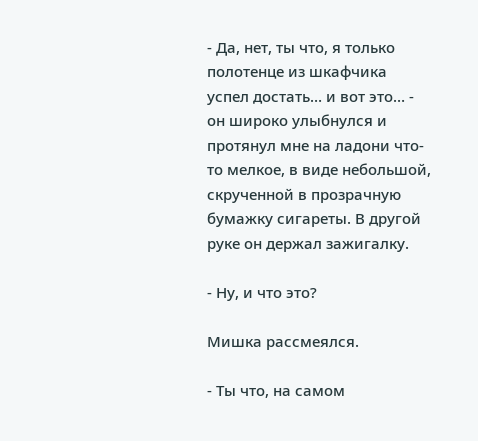- Да, нет, ты что, я только полотенце из шкафчика успел достать… и вот это… - он широко улыбнулся и протянул мне на ладони что-то мелкое, в виде небольшой, скрученной в прозрачную бумажку сигареты. В другой руке он держал зажигалку.

- Ну, и что это?

Мишка рассмеялся.

- Ты что, на самом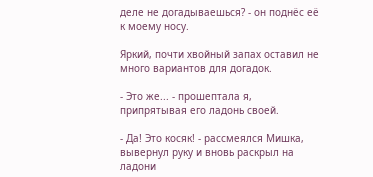деле не догадываешься? - он поднёс её к моему носу.

Яркий, почти хвойный запах оставил не много вариантов для догадок.

- Это же... - прошептала я, припрятывая его ладонь своей.

- Да! Это косяк! - рассмеялся Мишка, вывернул руку и вновь раскрыл на ладони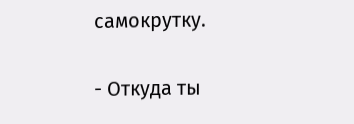самокрутку.

- Откуда ты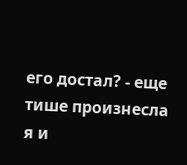его достал? - еще тише произнесла я и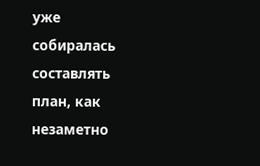уже собиралась составлять план, как незаметно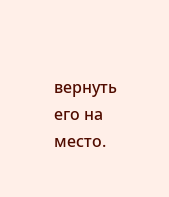вернуть его на место.